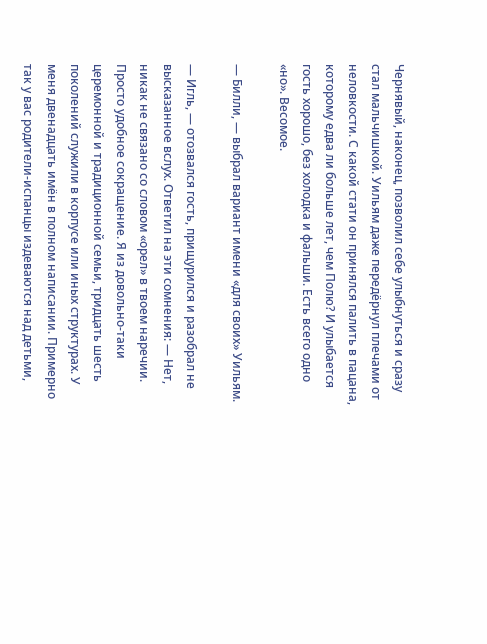Чернявый, наконец, позволил себе улыбнуться и сразу стал мальчишкой. Уильям даже передёрнул плечами от неловкости. С какой стати он принялся палить в пацана, которому едва ли больше лет, чем Полю? И улыбается гость хорошо, без холодка и фальши. Есть всего одно «но». Весомое.

— Билли, — выбрал вариант имени «для своих» Уильям.

— Игль, — отозвался гость, прищурился и разобрал не высказанное вслух. Ответил на эти сомнения: — Нет, никак не связано со словом «орел» в твоем наречии. Просто удобное сокращение. Я из довольно-таки церемонной и традиционной семьи, тридцать шесть поколений служили в корпусе или иных структурах. У меня двенадцать имён в полном написании. Примерно так у вас родители-испанцы издеваются над детьми,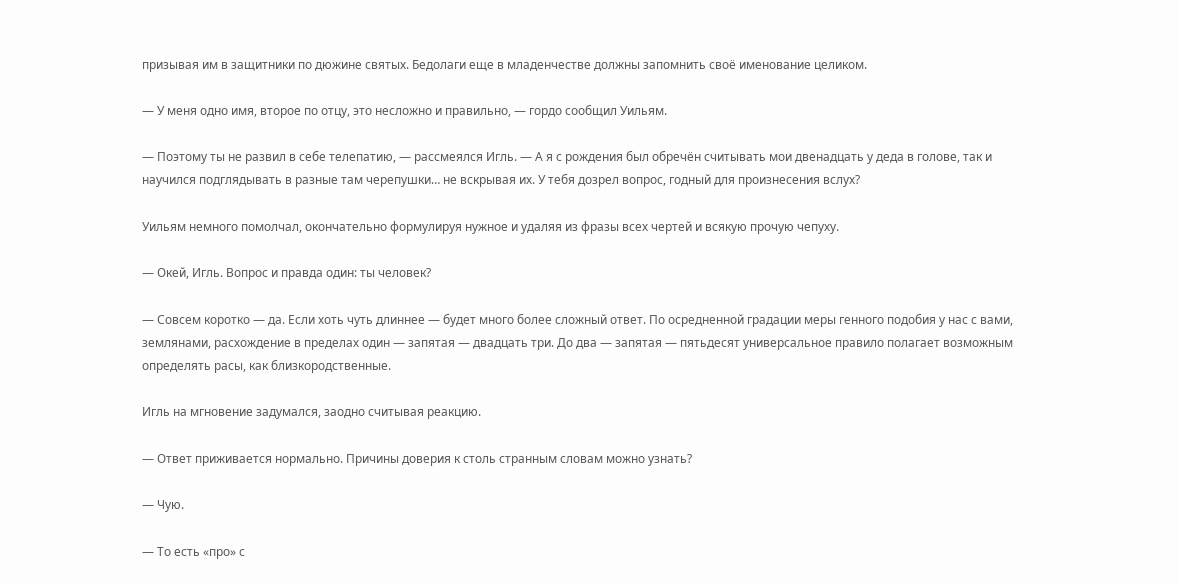призывая им в защитники по дюжине святых. Бедолаги еще в младенчестве должны запомнить своё именование целиком.

— У меня одно имя, второе по отцу, это несложно и правильно, — гордо сообщил Уильям.

— Поэтому ты не развил в себе телепатию, — рассмеялся Игль. — А я с рождения был обречён считывать мои двенадцать у деда в голове, так и научился подглядывать в разные там черепушки… не вскрывая их. У тебя дозрел вопрос, годный для произнесения вслух?

Уильям немного помолчал, окончательно формулируя нужное и удаляя из фразы всех чертей и всякую прочую чепуху.

— Окей, Игль. Вопрос и правда один: ты человек?

— Совсем коротко — да. Если хоть чуть длиннее — будет много более сложный ответ. По осредненной градации меры генного подобия у нас с вами, землянами, расхождение в пределах один — запятая — двадцать три. До два — запятая — пятьдесят универсальное правило полагает возможным определять расы, как близкородственные.

Игль на мгновение задумался, заодно считывая реакцию.

— Ответ приживается нормально. Причины доверия к столь странным словам можно узнать?

— Чую.

— То есть «про» с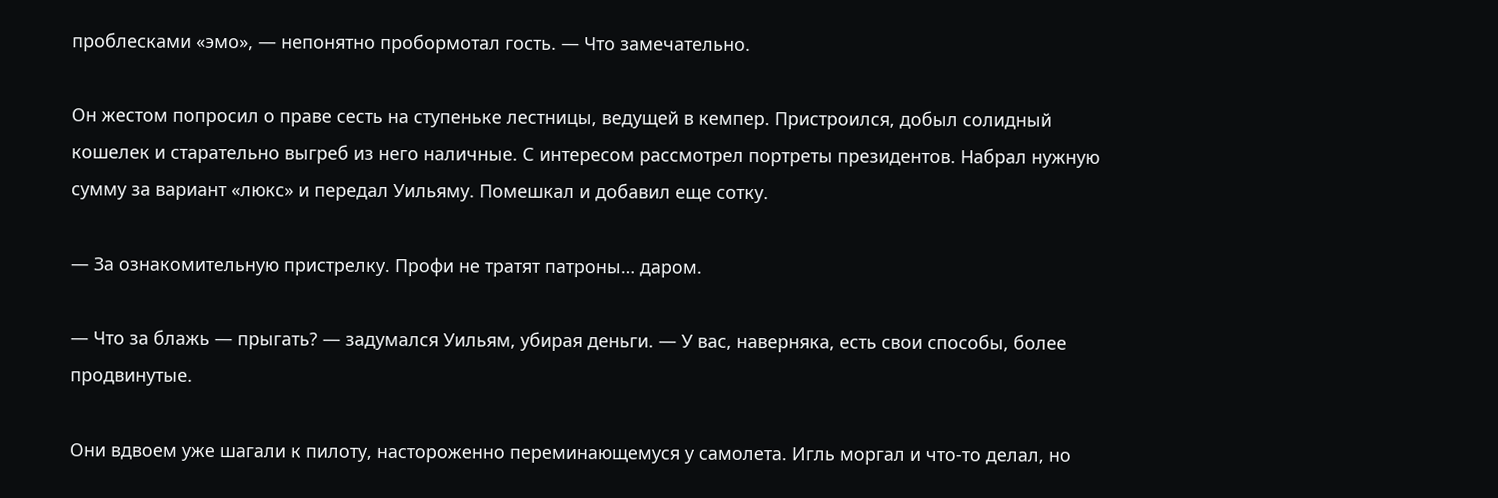проблесками «эмо», — непонятно пробормотал гость. — Что замечательно.

Он жестом попросил о праве сесть на ступеньке лестницы, ведущей в кемпер. Пристроился, добыл солидный кошелек и старательно выгреб из него наличные. С интересом рассмотрел портреты президентов. Набрал нужную сумму за вариант «люкс» и передал Уильяму. Помешкал и добавил еще сотку.

— За ознакомительную пристрелку. Профи не тратят патроны… даром.

— Что за блажь — прыгать? — задумался Уильям, убирая деньги. — У вас, наверняка, есть свои способы, более продвинутые.

Они вдвоем уже шагали к пилоту, настороженно переминающемуся у самолета. Игль моргал и что-то делал, но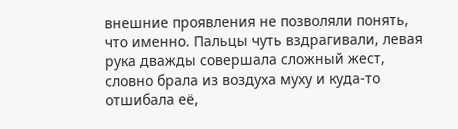внешние проявления не позволяли понять, что именно. Пальцы чуть вздрагивали, левая рука дважды совершала сложный жест, словно брала из воздуха муху и куда-то отшибала её,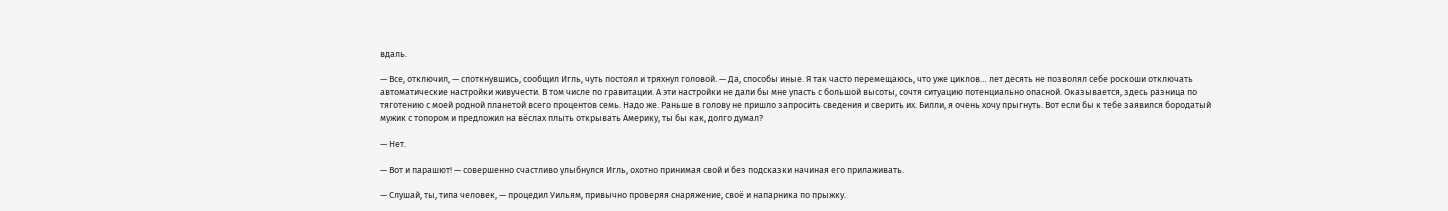вдаль.

— Все, отключил, — споткнувшись, сообщил Игль, чуть постоял и тряхнул головой. — Да, способы иные. Я так часто перемещаюсь, что уже циклов… лет десять не позволял себе роскоши отключать автоматические настройки живучести. В том числе по гравитации. А эти настройки не дали бы мне упасть с большой высоты, сочтя ситуацию потенциально опасной. Оказывается, здесь разница по тяготению с моей родной планетой всего процентов семь. Надо же. Раньше в голову не пришло запросить сведения и сверить их. Билли, я очень хочу прыгнуть. Вот если бы к тебе заявился бородатый мужик с топором и предложил на вёслах плыть открывать Америку, ты бы как, долго думал?

— Нет.

— Вот и парашют! — совершенно счастливо улыбнулся Игль, охотно принимая свой и без подсказки начиная его прилаживать.

— Слушай, ты, типа человек, — процедил Уильям, привычно проверяя снаряжение, своё и напарника по прыжку.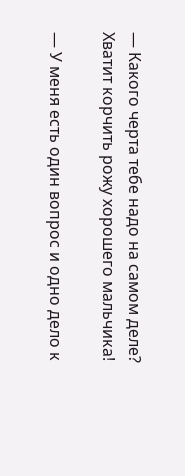— Какого черта тебе надо на самом деле? Хватит корчить рожу хорошего мальчика!

— У меня есть один вопрос и одно дело к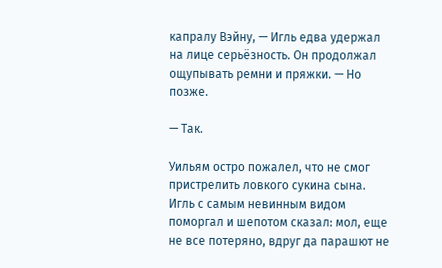капралу Вэйну, — Игль едва удержал на лице серьёзность. Он продолжал ощупывать ремни и пряжки. — Но позже.

— Так.

Уильям остро пожалел, что не смог пристрелить ловкого сукина сына. Игль с самым невинным видом поморгал и шепотом сказал: мол, еще не все потеряно, вдруг да парашют не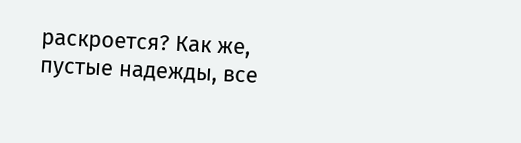раскроется? Как же, пустые надежды, все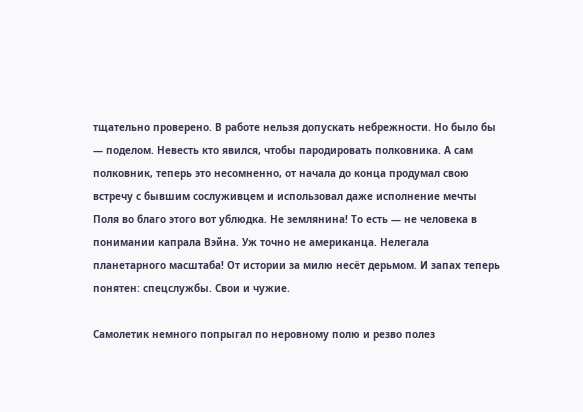тщательно проверено. В работе нельзя допускать небрежности. Но было бы — поделом. Невесть кто явился, чтобы пародировать полковника. А сам полковник, теперь это несомненно, от начала до конца продумал свою встречу с бывшим сослуживцем и использовал даже исполнение мечты Поля во благо этого вот ублюдка. Не землянина! То есть — не человека в понимании капрала Вэйна. Уж точно не американца. Нелегала планетарного масштаба! От истории за милю несёт дерьмом. И запах теперь понятен: спецслужбы. Свои и чужие.

Самолетик немного попрыгал по неровному полю и резво полез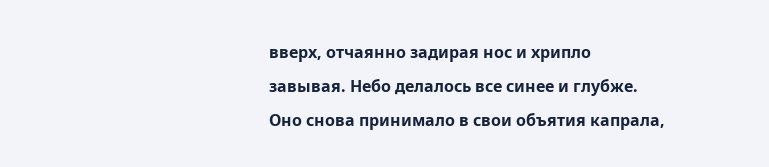вверх, отчаянно задирая нос и хрипло завывая. Небо делалось все синее и глубже. Оно снова принимало в свои объятия капрала,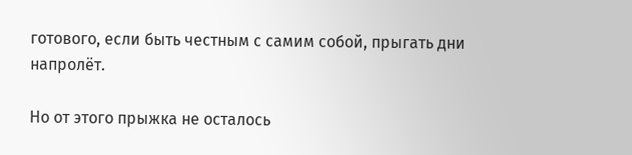готового, если быть честным с самим собой, прыгать дни напролёт.

Но от этого прыжка не осталось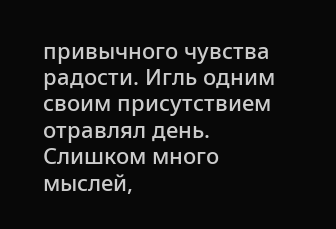привычного чувства радости. Игль одним своим присутствием отравлял день. Слишком много мыслей,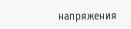напряжения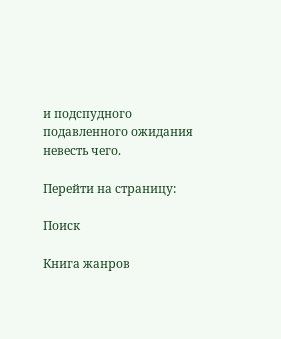и подспудного подавленного ожидания невесть чего.

Перейти на страницу:

Поиск

Книга жанров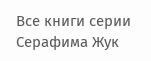Все книги серии Серафима Жук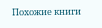Похожие книги